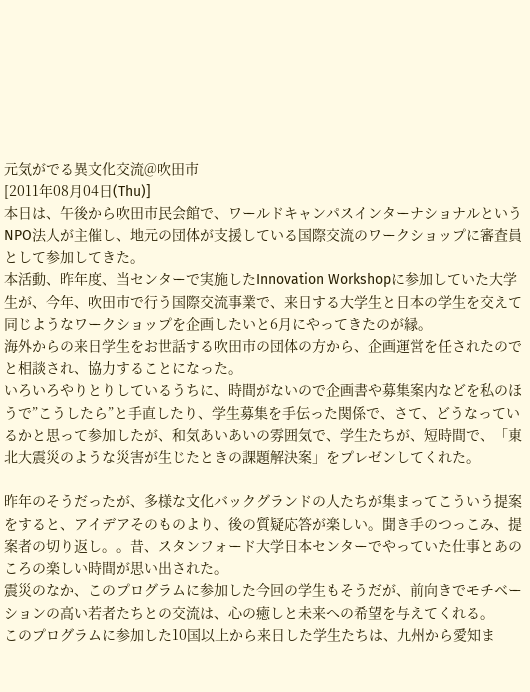元気がでる異文化交流@吹田市
[2011年08月04日(Thu)]
本日は、午後から吹田市民会館で、ワールドキャンパスインターナショナルというNPO法人が主催し、地元の団体が支援している国際交流のワークショップに審査員として参加してきた。
本活動、昨年度、当センターで実施したInnovation Workshopに参加していた大学生が、今年、吹田市で行う国際交流事業で、来日する大学生と日本の学生を交えて同じようなワークショップを企画したいと6月にやってきたのが縁。
海外からの来日学生をお世話する吹田市の団体の方から、企画運営を任されたのでと相談され、協力することになった。
いろいろやりとりしているうちに、時間がないので企画書や募集案内などを私のほうで”こうしたら”と手直したり、学生募集を手伝った関係で、さて、どうなっているかと思って参加したが、和気あいあいの雰囲気で、学生たちが、短時間で、「東北大震災のような災害が生じたときの課題解決案」をプレゼンしてくれた。

昨年のそうだったが、多様な文化バックグランドの人たちが集まってこういう提案をすると、アイデアそのものより、後の質疑応答が楽しい。聞き手のつっこみ、提案者の切り返し。。昔、スタンフォード大学日本センターでやっていた仕事とあのころの楽しい時間が思い出された。
震災のなか、このプログラムに参加した今回の学生もそうだが、前向きでモチベーションの高い若者たちとの交流は、心の癒しと未来への希望を与えてくれる。
このプログラムに参加した10国以上から来日した学生たちは、九州から愛知ま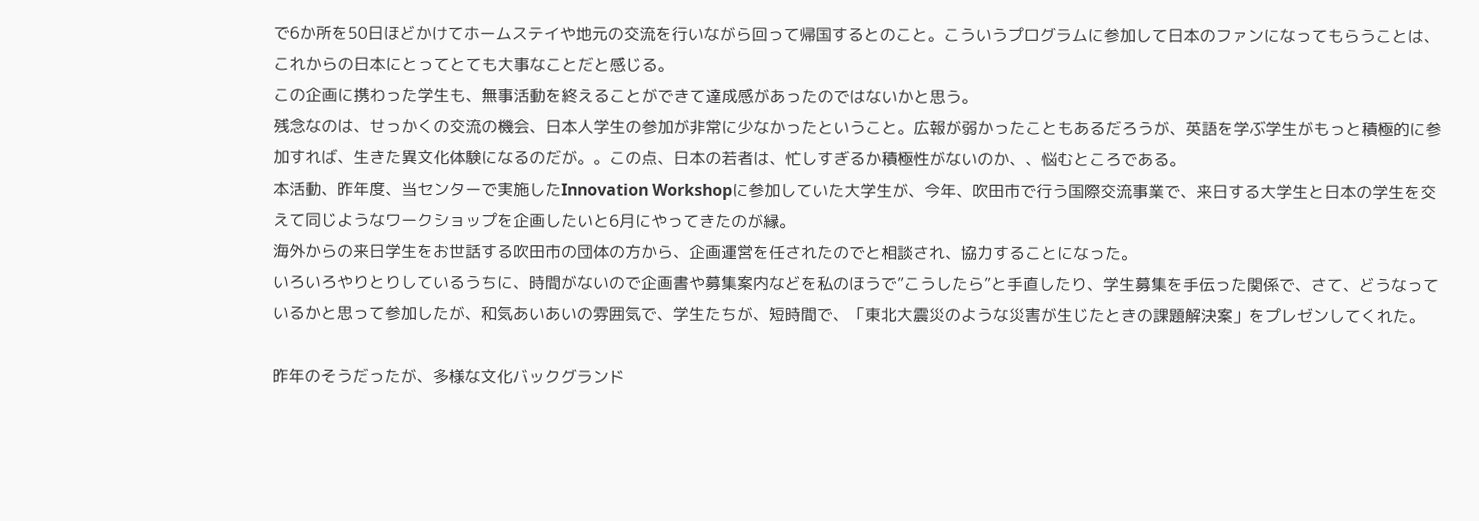で6か所を50日ほどかけてホームステイや地元の交流を行いながら回って帰国するとのこと。こういうプログラムに参加して日本のファンになってもらうことは、これからの日本にとってとても大事なことだと感じる。
この企画に携わった学生も、無事活動を終えることができて達成感があったのではないかと思う。
残念なのは、せっかくの交流の機会、日本人学生の参加が非常に少なかったということ。広報が弱かったこともあるだろうが、英語を学ぶ学生がもっと積極的に参加すれば、生きた異文化体験になるのだが。。この点、日本の若者は、忙しすぎるか積極性がないのか、、悩むところである。
本活動、昨年度、当センターで実施したInnovation Workshopに参加していた大学生が、今年、吹田市で行う国際交流事業で、来日する大学生と日本の学生を交えて同じようなワークショップを企画したいと6月にやってきたのが縁。
海外からの来日学生をお世話する吹田市の団体の方から、企画運営を任されたのでと相談され、協力することになった。
いろいろやりとりしているうちに、時間がないので企画書や募集案内などを私のほうで”こうしたら”と手直したり、学生募集を手伝った関係で、さて、どうなっているかと思って参加したが、和気あいあいの雰囲気で、学生たちが、短時間で、「東北大震災のような災害が生じたときの課題解決案」をプレゼンしてくれた。

昨年のそうだったが、多様な文化バックグランド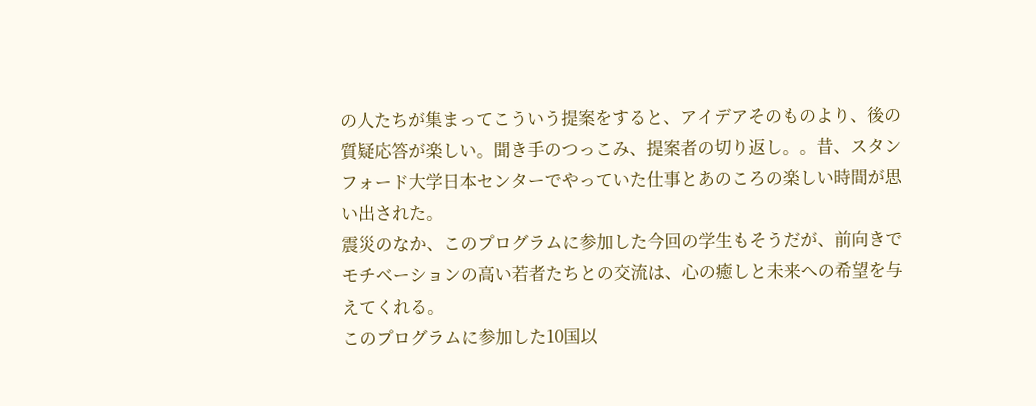の人たちが集まってこういう提案をすると、アイデアそのものより、後の質疑応答が楽しい。聞き手のつっこみ、提案者の切り返し。。昔、スタンフォード大学日本センターでやっていた仕事とあのころの楽しい時間が思い出された。
震災のなか、このプログラムに参加した今回の学生もそうだが、前向きでモチベーションの高い若者たちとの交流は、心の癒しと未来への希望を与えてくれる。
このプログラムに参加した10国以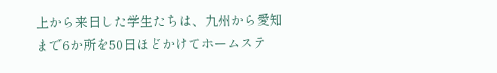上から来日した学生たちは、九州から愛知まで6か所を50日ほどかけてホームステ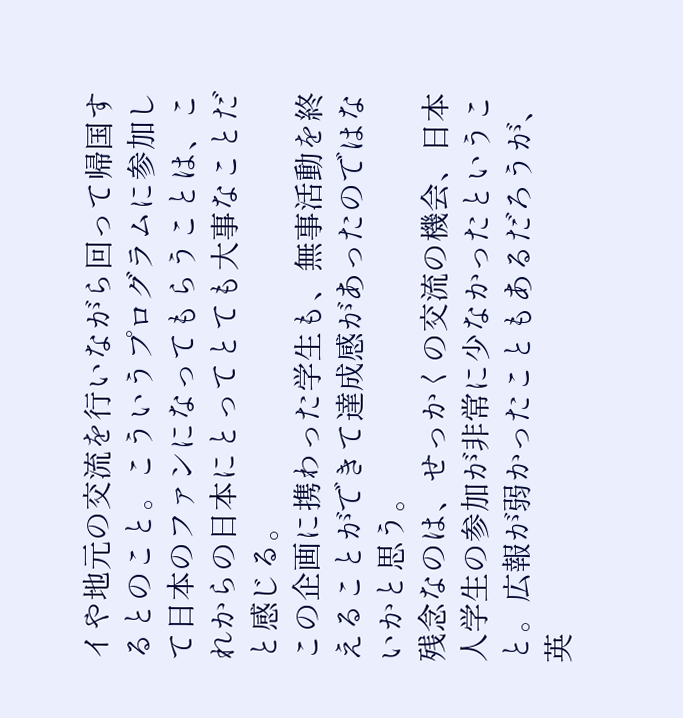イや地元の交流を行いながら回って帰国するとのこと。こういうプログラムに参加して日本のファンになってもらうことは、これからの日本にとってとても大事なことだと感じる。
この企画に携わった学生も、無事活動を終えることができて達成感があったのではないかと思う。
残念なのは、せっかくの交流の機会、日本人学生の参加が非常に少なかったということ。広報が弱かったこともあるだろうが、英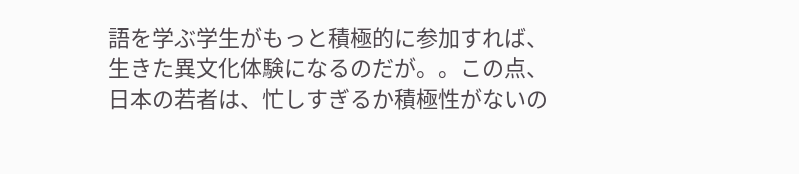語を学ぶ学生がもっと積極的に参加すれば、生きた異文化体験になるのだが。。この点、日本の若者は、忙しすぎるか積極性がないの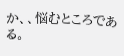か、、悩むところである。